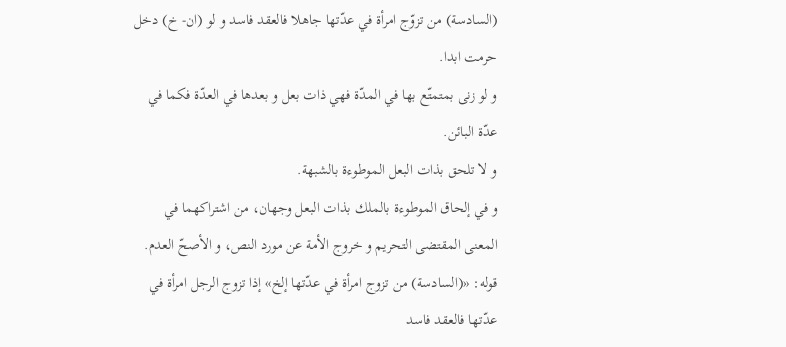(السادسة) من تزوّج امرأة في عدّتها جاهلا فالعقد فاسد و لو (ان- خ) دخل حرمت ابدا.
و لو زنى بمتمتّع بها في المدّة فهي ذات بعل و بعدها في العدّة فكما في عدّة البائن.
و لا تلحق بذات البعل الموطوءة بالشبهة.
و في إلحاق الموطوءة بالملك بذات البعل وجهان، من اشتراكهما في المعنى المقتضى التحريم و خروج الأمة عن مورد النص، و الأصحّ العدم.
قوله: «(السادسة) من تزوج امرأة في عدّتها إلخ» إذا تزوج الرجل امرأة في عدّتها فالعقد فاسد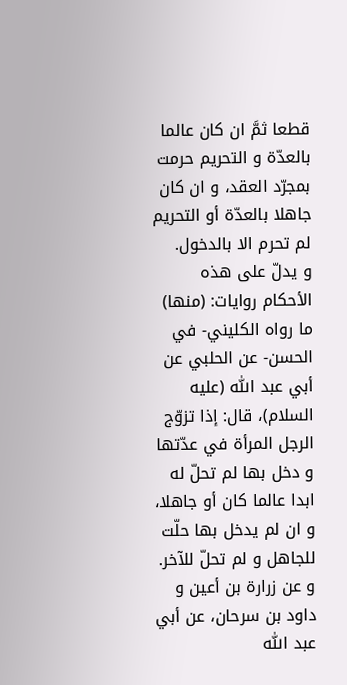قطعا ثمَّ ان كان عالما بالعدّة و التحريم حرمت بمجرّد العقد، و ان كان جاهلا بالعدّة أو التحريم لم تحرم الا بالدخول.
و يدلّ على هذه الأحكام روايات: (منها) ما رواه الكليني- في الحسن- عن الحلبي عن أبي عبد اللّٰه (عليه السلام)، قال: إذا تزوّج الرجل المرأة في عدّتها و دخل بها لم تحلّ له ابدا عالما كان أو جاهلا، و ان لم يدخل بها حلّت للجاهل و لم تحلّ للآخر.
و عن زرارة بن أعين و داود بن سرحان، عن أبي عبد اللّٰه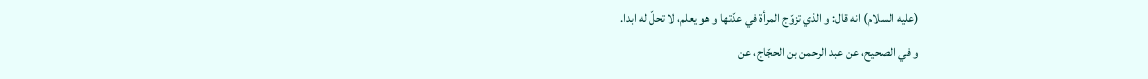(عليه السلام) انه قال: و الذي تزوّج المرأة في عدّتها و هو يعلم، لا تحلّ له ابدا.
و في الصحيح، عن عبد الرحمن بن الحجّاج، عن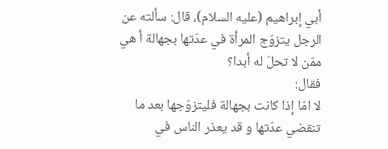أبي إبراهيم (عليه السلام)، قال: سألته عن الرجل يتزوّج المرأة في عدّتها بجهالة أ هي ممّن لا تحلّ له أبدا؟
فقال:
لا امّا إذا كانت بجهالة فليتزوّجها بعد ما تنقضي عدّتها و قد يعذر الناس في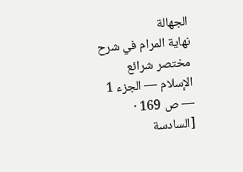الجهالة
نهاية المرام في شرح مختصر شرائع الإسلام — الجزء 1 — ص 169 · [السادسة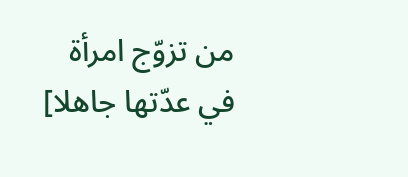من تزوّج امرأة في عدّتها جاهلا]